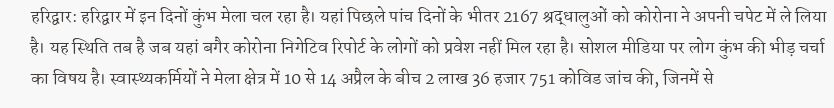हरिद्वार: हरिद्वार में इन दिनों कुंभ मेला चल रहा है। यहां पिछले पांच दिनों के भीतर 2167 श्रद्धालुओं को कोरोना ने अपनी चपेट में ले लिया है। यह स्थिति तब है जब यहां बगैर कोरोना निगेटिव रिपोर्ट के लोगों को प्रवेश नहीं मिल रहा है। सोशल मीडिया पर लोग कुंभ की भीड़ चर्चा का विषय है। स्वास्थ्यकर्मियों ने मेला क्षेत्र में 10 से 14 अप्रैल के बीच 2 लाख 36 हजार 751 कोविड जांच की, जिनमें से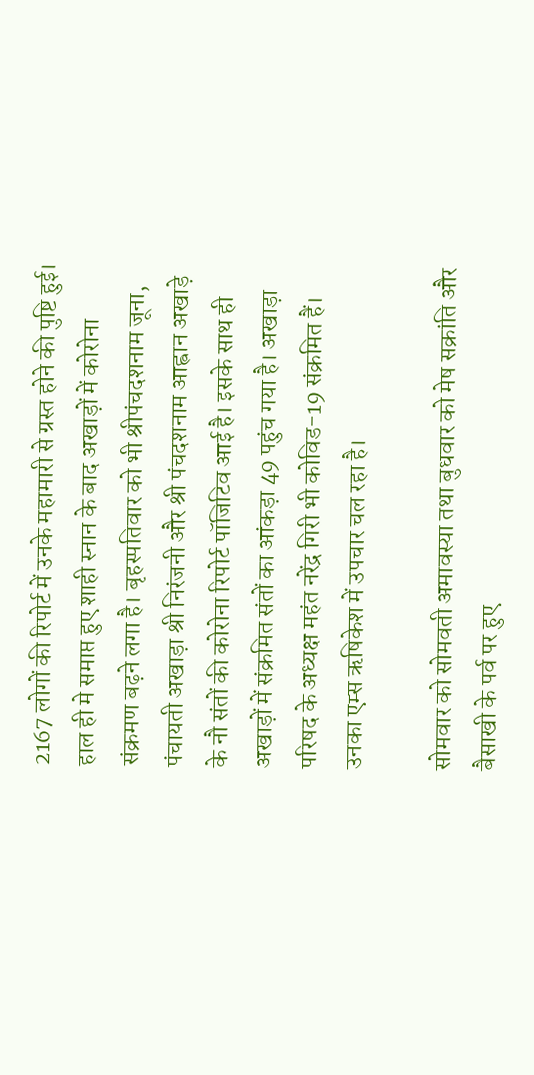2167 लोगों की रिपोर्ट में उनके महामारी से ग्रस्त होने की पुष्टि हुई।
हाल ही मे समाप्त हुए शाही स्नान के बाद अखाड़ों में कोरोना संक्रमण बढ़ने लगा है। बृहस्पतिवार को भी श्रीपंचदशनाम जूना, पंचायती अखाड़ा श्री निरंजनी और श्री पंचदशनाम आह्वान अखाड़े के नौ संतों की कोरोना रिपोर्ट पॉजिटिव आई है। इसके साथ ही अखाड़ों में संक्रमित संतों का आंकड़ा 49 पहुंच गया है। अखाड़ा परिषद के अध्यक्ष महंत नरेंद्र गिरी भी कोविड-19 संक्रमित हैं। उनका एम्स ऋषिकेश में उपचार चल रहा है।

सोमवार को सोमवती अमावस्या तथा बुधवार को मेष सक्रांति और बैसाखी के पर्व पर हुए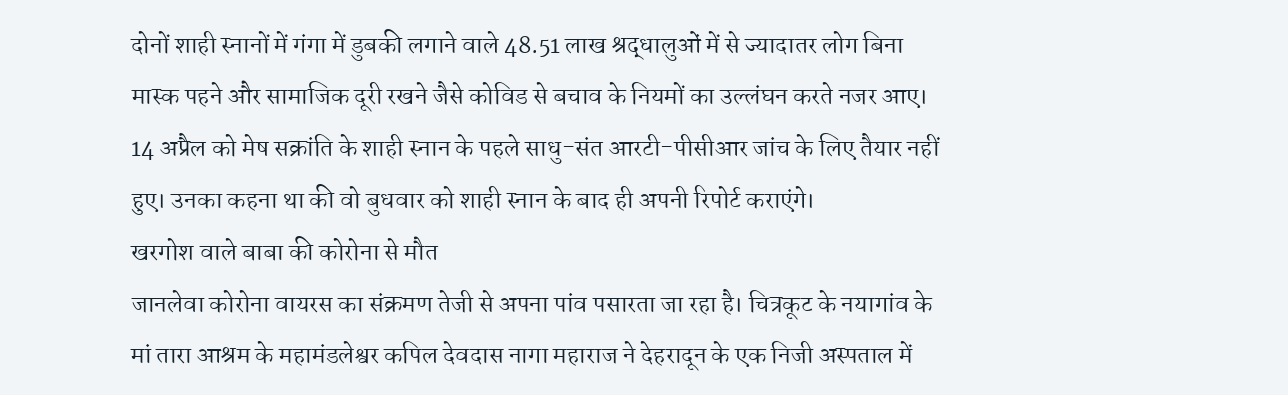दोनों शाही स्नानों में गंगा में डुबकी लगाने वाले 48.51 लाख श्रद्धालुओं में से ज्यादातर लोग बिना मास्क पहने और सामाजिक दूरी रखने जैसे कोविड से बचाव के नियमों का उल्लंघन करते नजर आए। 14 अप्रैल को मेष सक्रांति के शाही स्नान के पहले साधु-संत आरटी-पीसीआर जांच के लिए तैयार नहीं हुए। उनका कहना था की वो बुधवार को शाही स्नान के बाद ही अपनी रिपोर्ट कराएंगे।
खरगोश वाले बाबा की कोरोना से मौत
जानलेवा कोरोना वायरस का संक्रमण तेजी से अपना पांव पसारता जा रहा है। चित्रकूट के नयागांव के मां तारा आश्रम के महामंडलेश्वर कपिल देवदास नागा महाराज ने देहरादून के एक निजी अस्पताल में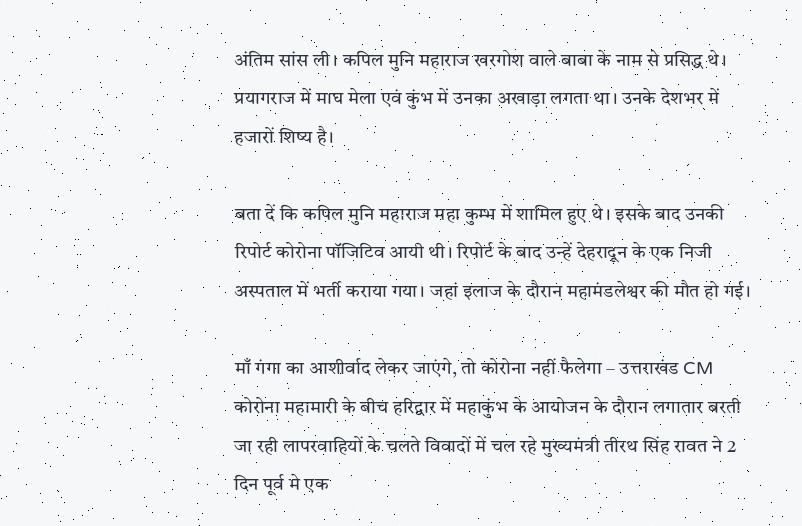अंतिम सांस ली। कपिल मुनि महाराज खरगोश वाले बाबा के नाम से प्रसिद्ध थे। प्रयागराज में माघ मेला एवं कुंभ में उनका अखाड़ा लगता था। उनके देशभर में हजारों शिष्य है।

बता दें कि कपिल मुनि महाराज महा कुम्भ में शामिल हुए थे। इसके बाद उनकी रिपोर्ट कोरोना पॉजिटिव आयी थी। रिपोर्ट के बाद उन्हें देहरादून के एक निजी अस्पताल में भर्ती कराया गया। जहां इलाज के दौरान महामंडलेश्वर की मौत हो गई।

माँ गंगा का आशीर्वाद लेकर जाएंगे, तो कोरोना नहीं फैलेगा – उत्तराखंड CM
कोरोना महामारी के बीच हरिद्वार में महाकुंभ के आयोजन के दौरान लगातार बरती जा रही लापरवाहियों के चलते विवादों में चल रहे मुख्यमंत्री तीरथ सिंह रावत ने 2 दिन पूर्व मे एक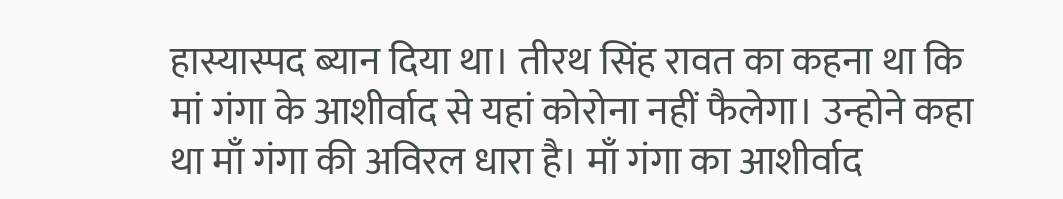हास्यास्पद ब्यान दिया था। तीरथ सिंह रावत का कहना था कि मां गंगा के आशीर्वाद से यहां कोरोना नहीं फैलेगा। उन्होने कहा था माँ गंगा की अविरल धारा है। माँ गंगा का आशीर्वाद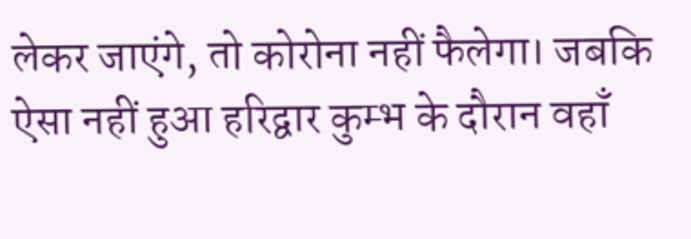लेकर जाएंगे, तो कोरोना नहीं फैलेगा। जबकि ऐसा नहीं हुआ हरिद्वार कुम्भ के दौरान वहाँ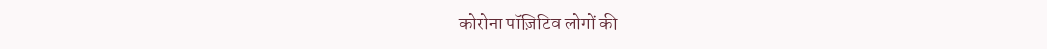कोरोना पॉज़िटिव लोगों की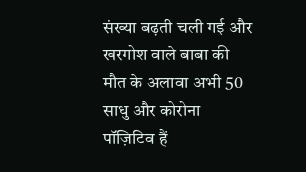संख्या बढ़ती चली गई और खरगोश वाले बाबा की मौत के अलावा अभी 50 साधु और कोरोना पॉज़िटिव हैं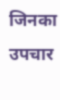जिनका उपचार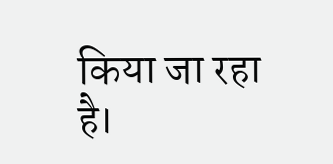किया जा रहा है।